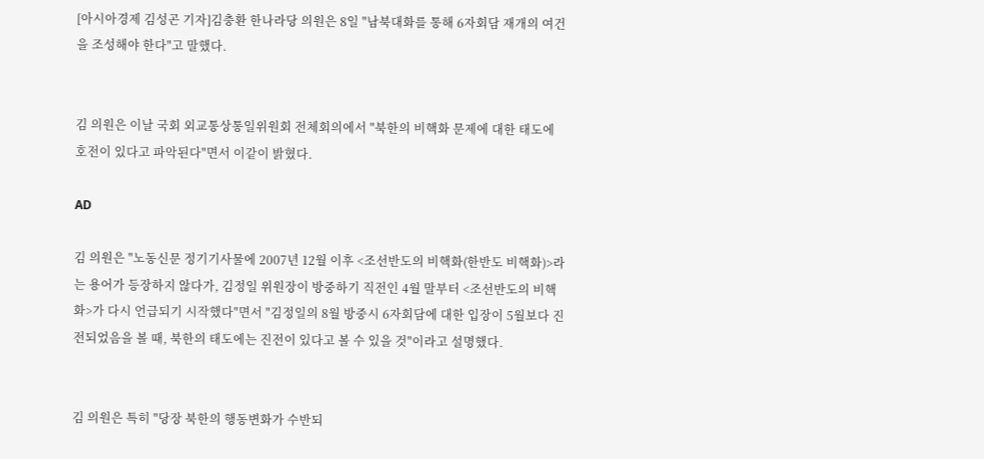[아시아경제 김성곤 기자]김충환 한나라당 의원은 8일 "남북대화를 통해 6자회담 재개의 여건을 조성해야 한다"고 말했다.


김 의원은 이날 국회 외교통상통일위원회 전체회의에서 "북한의 비핵화 문제에 대한 태도에 호전이 있다고 파악된다"면서 이같이 밝혔다.

AD

김 의원은 "노동신문 정기기사물에 2007년 12월 이후 <조선반도의 비핵화(한반도 비핵화)>라는 용어가 등장하지 않다가, 김정일 위원장이 방중하기 직전인 4월 말부터 <조선반도의 비핵화>가 다시 언급되기 시작했다"면서 "김정일의 8월 방중시 6자회담에 대한 입장이 5월보다 진전되었음을 볼 때, 북한의 태도에는 진전이 있다고 볼 수 있을 것"이라고 설명했다.


김 의원은 특히 "당장 북한의 행동변화가 수반되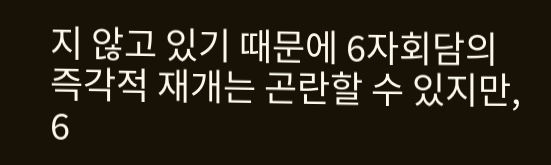지 않고 있기 때문에 6자회담의 즉각적 재개는 곤란할 수 있지만, 6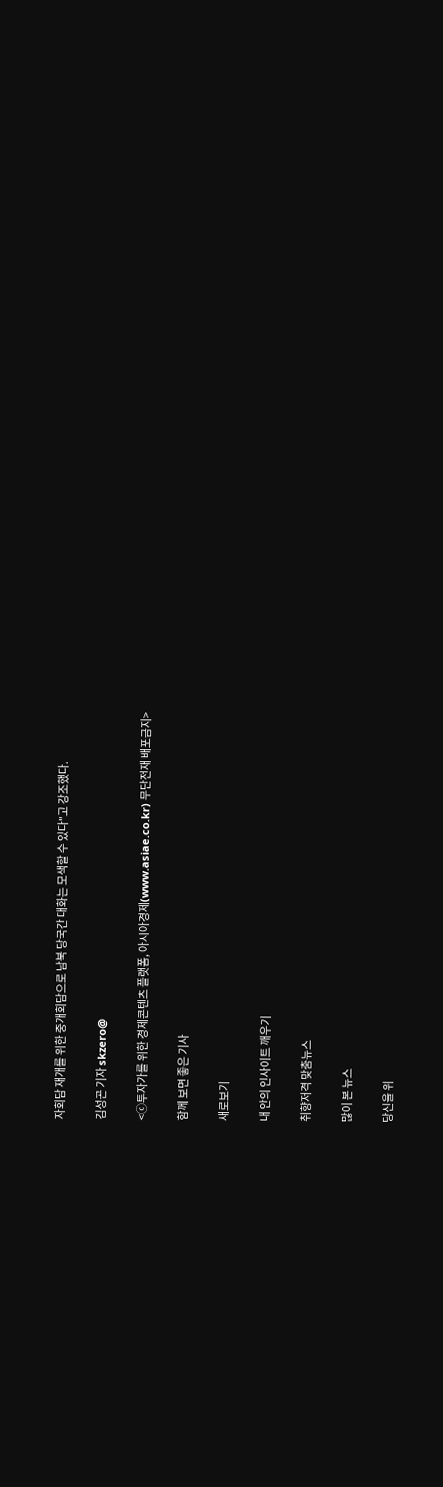자회담 재개를 위한 중개회담으로 남북 당국간 대화는 모색할 수 있다"고 강조했다.

김성곤 기자 skzero@

<ⓒ투자가를 위한 경제콘텐츠 플랫폼, 아시아경제(www.asiae.co.kr) 무단전재 배포금지>

함께 보면 좋은 기사

새로보기

내 안의 인사이트 깨우기

취향저격 맞춤뉴스

많이 본 뉴스

당신을 위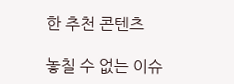한 추천 콘텐츠

놓칠 수 없는 이슈